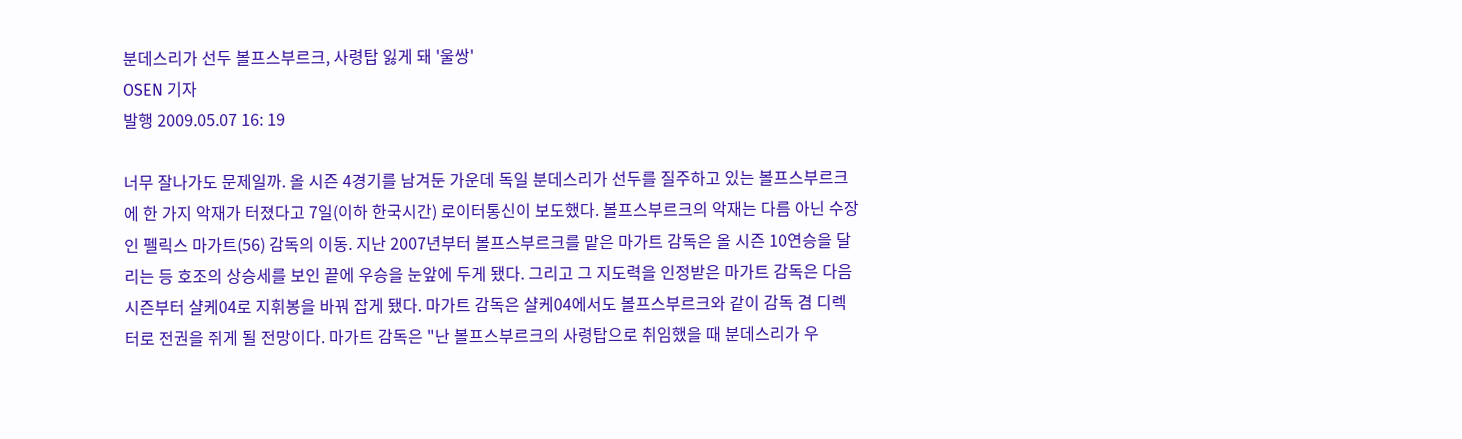분데스리가 선두 볼프스부르크, 사령탑 잃게 돼 '울쌍'
OSEN 기자
발행 2009.05.07 16: 19

너무 잘나가도 문제일까. 올 시즌 4경기를 남겨둔 가운데 독일 분데스리가 선두를 질주하고 있는 볼프스부르크에 한 가지 악재가 터졌다고 7일(이하 한국시간) 로이터통신이 보도했다. 볼프스부르크의 악재는 다름 아닌 수장인 펠릭스 마가트(56) 감독의 이동. 지난 2007년부터 볼프스부르크를 맡은 마가트 감독은 올 시즌 10연승을 달리는 등 호조의 상승세를 보인 끝에 우승을 눈앞에 두게 됐다. 그리고 그 지도력을 인정받은 마가트 감독은 다음 시즌부터 샬케04로 지휘봉을 바꿔 잡게 됐다. 마가트 감독은 샬케04에서도 볼프스부르크와 같이 감독 겸 디렉터로 전권을 쥐게 될 전망이다. 마가트 감독은 "난 볼프스부르크의 사령탑으로 취임했을 때 분데스리가 우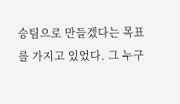승팀으로 만들겠다는 목표를 가지고 있었다. 그 누구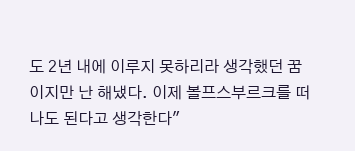도 2년 내에 이루지 못하리라 생각했던 꿈이지만 난 해냈다. 이제 볼프스부르크를 떠나도 된다고 생각한다"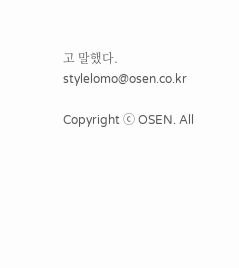고 말했다. stylelomo@osen.co.kr

Copyright ⓒ OSEN. All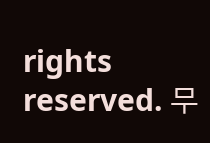rights reserved. 무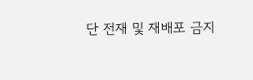단 전재 및 재배포 금지